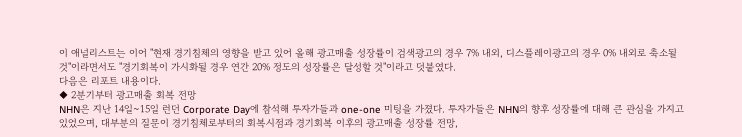이 애널리스트는 이어 "현재 경기침체의 영향을 받고 있어 올해 광고매출 성장률이 검색광고의 경우 7% 내외, 디스플레이광고의 경우 0% 내외로 축소될 것"이라면서도 "경기회복이 가시화될 경우 연간 20% 정도의 성장률은 달성할 것"이라고 덧붙였다.
다음은 리포트 내용이다.
◆ 2분기부터 광고매출 회복 전망
NHN은 지난 14일~15일 런던 Corporate Day에 참석해 투자가들과 one-one 미팅을 가졌다. 투자가들은 NHN의 향후 성장률에 대해 큰 관심을 가지고 있었으며, 대부분의 질문이 경기침체로부터의 회복시점과 경기회복 이후의 광고매출 성장률 전망,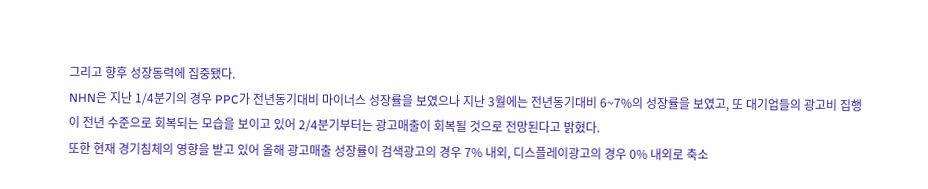그리고 향후 성장동력에 집중됐다.
NHN은 지난 1/4분기의 경우 PPC가 전년동기대비 마이너스 성장률을 보였으나 지난 3월에는 전년동기대비 6~7%의 성장률을 보였고, 또 대기업들의 광고비 집행이 전년 수준으로 회복되는 모습을 보이고 있어 2/4분기부터는 광고매출이 회복될 것으로 전망된다고 밝혔다.
또한 현재 경기침체의 영향을 받고 있어 올해 광고매출 성장률이 검색광고의 경우 7% 내외, 디스플레이광고의 경우 0% 내외로 축소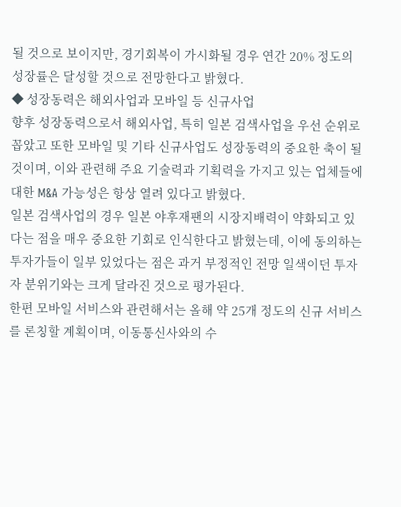될 것으로 보이지만, 경기회복이 가시화될 경우 연간 20% 정도의 성장률은 달성할 것으로 전망한다고 밝혔다.
◆ 성장동력은 해외사업과 모바일 등 신규사업
향후 성장동력으로서 해외사업, 특히 일본 검색사업을 우선 순위로 꼽았고 또한 모바일 및 기타 신규사업도 성장동력의 중요한 축이 될 것이며, 이와 관련해 주요 기술력과 기획력을 가지고 있는 업체들에 대한 M&A 가능성은 항상 열려 있다고 밝혔다.
일본 검색사업의 경우 일본 야후재팬의 시장지배력이 약화되고 있다는 점을 매우 중요한 기회로 인식한다고 밝혔는데, 이에 동의하는 투자가들이 일부 있었다는 점은 과거 부정적인 전망 일색이던 투자자 분위기와는 크게 달라진 것으로 평가된다.
한편 모바일 서비스와 관련해서는 올해 약 25개 정도의 신규 서비스를 론칭할 계획이며, 이동통신사와의 수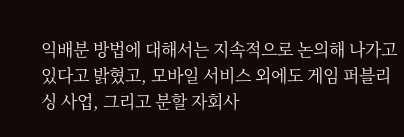익배분 방법에 대해서는 지속적으로 논의해 나가고 있다고 밝혔고, 모바일 서비스 외에도 게임 퍼블리싱 사업, 그리고 분할 자회사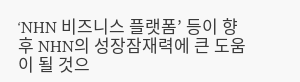‘NHN 비즈니스 플랫폼’ 등이 향후 NHN의 성장잠재력에 큰 도움이 될 것으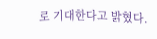로 기대한다고 밝혔다.